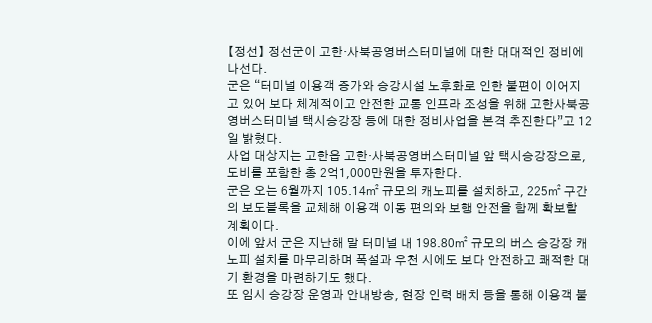【정선】 정선군이 고한·사북공영버스터미널에 대한 대대적인 정비에 나선다.
군은 “터미널 이용객 증가와 승강시설 노후화로 인한 불편이 이어지고 있어 보다 체계적이고 안전한 교통 인프라 조성을 위해 고한사북공영버스터미널 택시승강장 등에 대한 정비사업을 본격 추진한다”고 12일 밝혔다.
사업 대상지는 고한읍 고한·사북공영버스터미널 앞 택시승강장으로, 도비를 포함한 총 2억1,000만원을 투자한다.
군은 오는 6월까지 105.14㎡ 규모의 캐노피를 설치하고, 225㎡ 구간의 보도블록을 교체해 이용객 이동 편의와 보행 안전을 함께 확보할 계획이다.
이에 앞서 군은 지난해 말 터미널 내 198.80㎡ 규모의 버스 승강장 캐노피 설치를 마무리하며 폭설과 우천 시에도 보다 안전하고 쾌적한 대기 환경을 마련하기도 했다.
또 임시 승강장 운영과 안내방송, 현장 인력 배치 등을 통해 이용객 불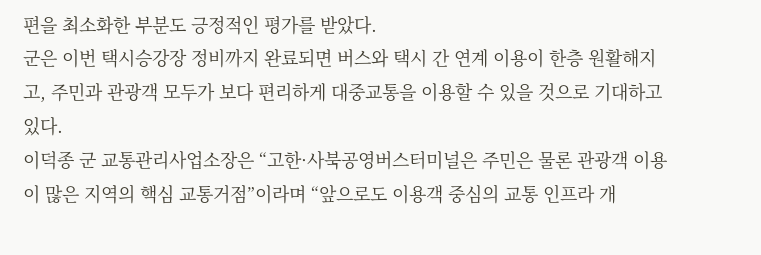편을 최소화한 부분도 긍정적인 평가를 받았다.
군은 이번 택시승강장 정비까지 완료되면 버스와 택시 간 연계 이용이 한층 원활해지고, 주민과 관광객 모두가 보다 편리하게 대중교통을 이용할 수 있을 것으로 기대하고 있다.
이덕종 군 교통관리사업소장은 “고한·사북공영버스터미널은 주민은 물론 관광객 이용이 많은 지역의 핵심 교통거점”이라며 “앞으로도 이용객 중심의 교통 인프라 개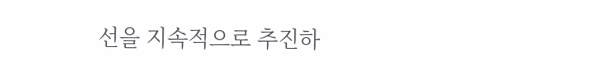선을 지속적으로 추진하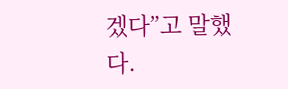겠다”고 말했다.